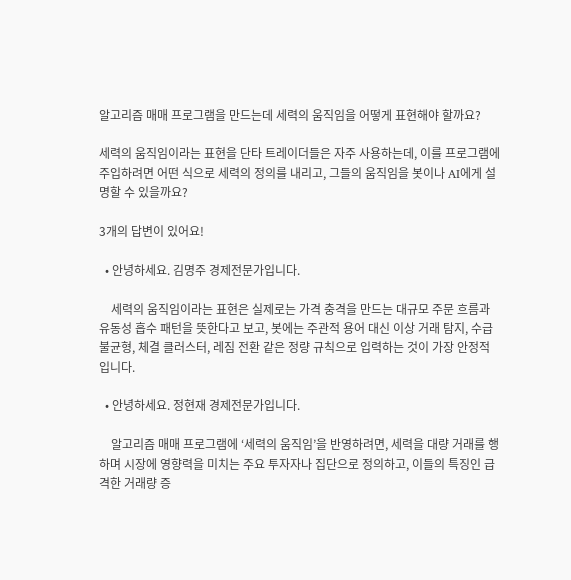알고리즘 매매 프로그램을 만드는데 세력의 움직임을 어떻게 표현해야 할까요?

세력의 움직임이라는 표현을 단타 트레이더들은 자주 사용하는데, 이를 프로그램에 주입하려면 어떤 식으로 세력의 정의를 내리고, 그들의 움직임을 봇이나 AI에게 설명할 수 있을까요?

3개의 답변이 있어요!

  • 안녕하세요. 김명주 경제전문가입니다.

    세력의 움직임이라는 표현은 실제로는 가격 충격을 만드는 대규모 주문 흐름과 유동성 흡수 패턴을 뜻한다고 보고, 봇에는 주관적 용어 대신 이상 거래 탐지, 수급 불균형, 체결 클러스터, 레짐 전환 같은 정량 규칙으로 입력하는 것이 가장 안정적입니다.

  • 안녕하세요. 정현재 경제전문가입니다.

    알고리즘 매매 프로그램에 ‘세력의 움직임’을 반영하려면, 세력을 대량 거래를 행하며 시장에 영향력을 미치는 주요 투자자나 집단으로 정의하고, 이들의 특징인 급격한 거래량 증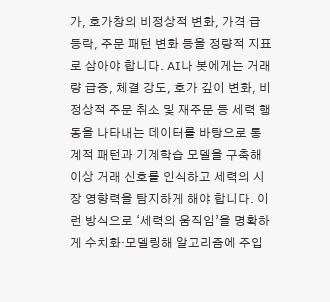가, 호가창의 비정상적 변화, 가격 급등락, 주문 패턴 변화 등을 정량적 지표로 삼아야 합니다. AI나 봇에게는 거래량 급증, 체결 강도, 호가 깊이 변화, 비정상적 주문 취소 및 재주문 등 세력 행동을 나타내는 데이터를 바탕으로 통계적 패턴과 기계학습 모델을 구축해 이상 거래 신호를 인식하고 세력의 시장 영향력을 탐지하게 해야 합니다. 이런 방식으로 ‘세력의 움직임’을 명확하게 수치화·모델링해 알고리즘에 주입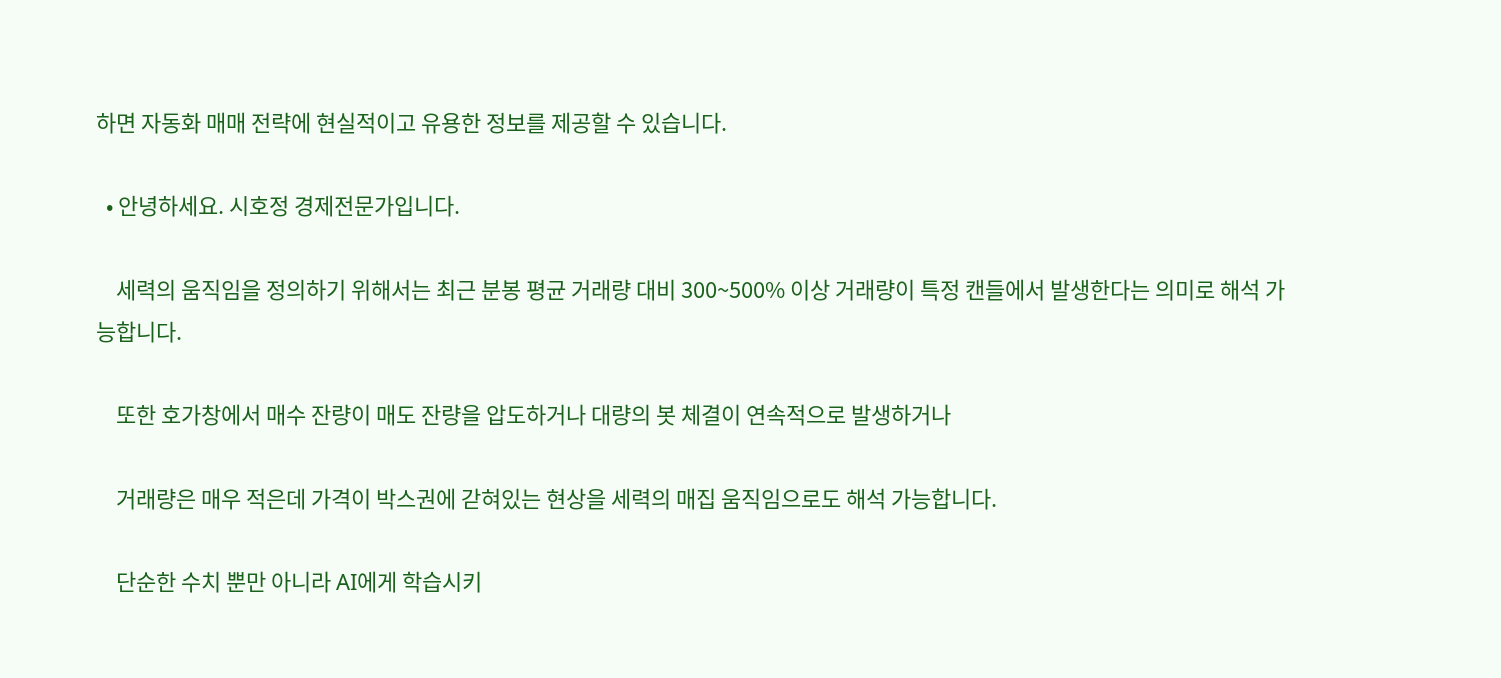하면 자동화 매매 전략에 현실적이고 유용한 정보를 제공할 수 있습니다.

  • 안녕하세요. 시호정 경제전문가입니다.

    세력의 움직임을 정의하기 위해서는 최근 분봉 평균 거래량 대비 300~500% 이상 거래량이 특정 캔들에서 발생한다는 의미로 해석 가능합니다.

    또한 호가창에서 매수 잔량이 매도 잔량을 압도하거나 대량의 봇 체결이 연속적으로 발생하거나

    거래량은 매우 적은데 가격이 박스권에 갇혀있는 현상을 세력의 매집 움직임으로도 해석 가능합니다.

    단순한 수치 뿐만 아니라 AI에게 학습시키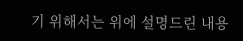기 위해서는 위에 설명드린 내용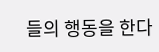들의 행동을 한다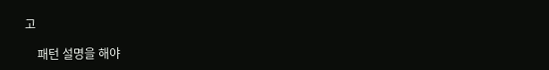고

    패턴 설명을 해야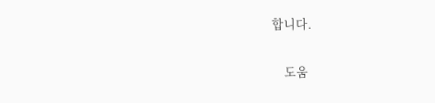합니다.

    도움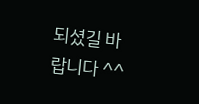되셨길 바랍니다 ^^